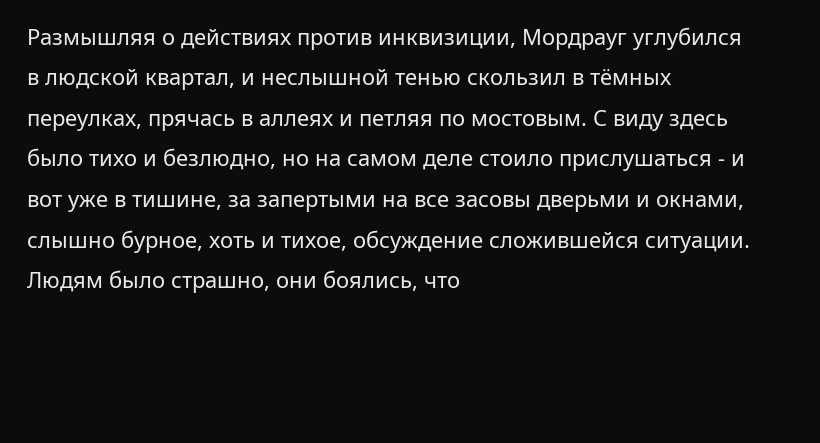Размышляя о действиях против инквизиции, Мордрауг углубился в людской квартал, и неслышной тенью скользил в тёмных переулках, прячась в аллеях и петляя по мостовым. С виду здесь было тихо и безлюдно, но на самом деле стоило прислушаться - и вот уже в тишине, за запертыми на все засовы дверьми и окнами, слышно бурное, хоть и тихое, обсуждение сложившейся ситуации. Людям было страшно, они боялись, что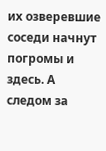их озверевшие соседи начнут погромы и здесь. А следом за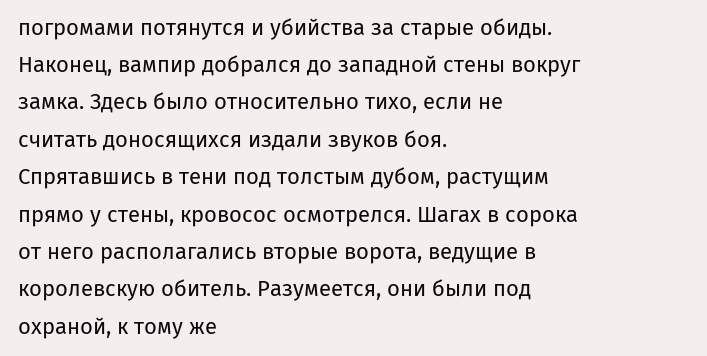погромами потянутся и убийства за старые обиды.
Наконец, вампир добрался до западной стены вокруг замка. Здесь было относительно тихо, если не считать доносящихся издали звуков боя. Спрятавшись в тени под толстым дубом, растущим прямо у стены, кровосос осмотрелся. Шагах в сорока от него располагались вторые ворота, ведущие в королевскую обитель. Разумеется, они были под охраной, к тому же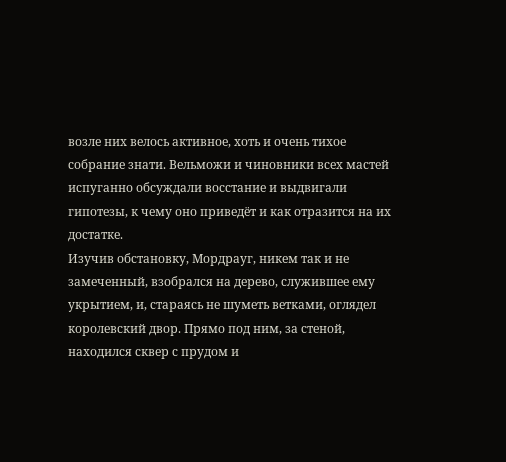возле них велось активное, хоть и очень тихое собрание знати. Вельможи и чиновники всех мастей испуганно обсуждали восстание и выдвигали гипотезы, к чему оно приведёт и как отразится на их достатке.
Изучив обстановку, Мордрауг, никем так и не замеченный, взобрался на дерево, служившее ему укрытием, и, стараясь не шуметь ветками, оглядел королевский двор. Прямо под ним, за стеной, находился сквер с прудом и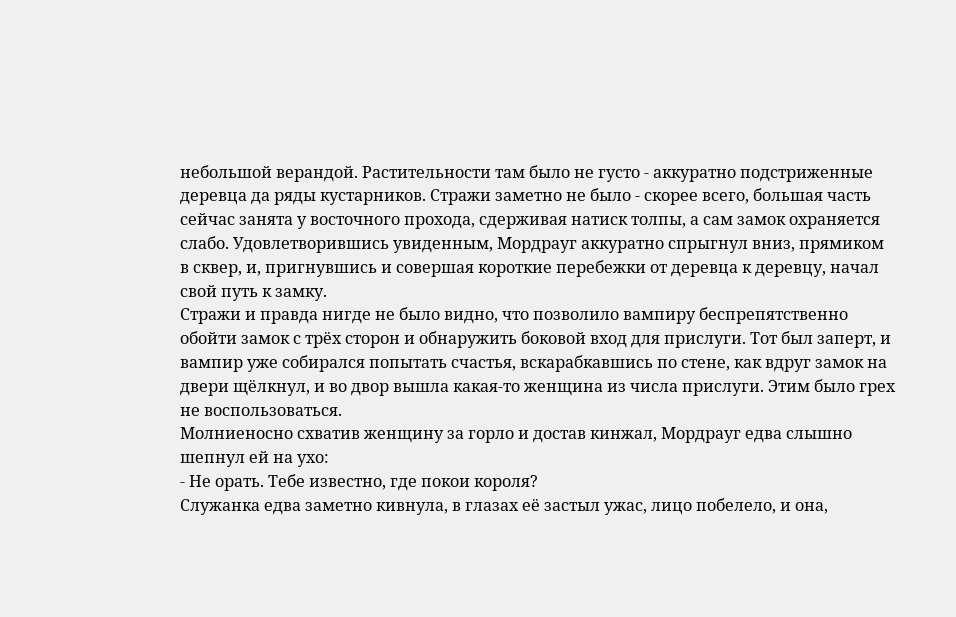небольшой верандой. Растительности там было не густо - аккуратно подстриженные деревца да ряды кустарников. Стражи заметно не было - скорее всего, большая часть сейчас занята у восточного прохода, сдерживая натиск толпы, а сам замок охраняется слабо. Удовлетворившись увиденным, Мордрауг аккуратно спрыгнул вниз, прямиком в сквер, и, пригнувшись и совершая короткие перебежки от деревца к деревцу, начал свой путь к замку.
Стражи и правда нигде не было видно, что позволило вампиру беспрепятственно обойти замок с трёх сторон и обнаружить боковой вход для прислуги. Тот был заперт, и вампир уже собирался попытать счастья, вскарабкавшись по стене, как вдруг замок на двери щёлкнул, и во двор вышла какая-то женщина из числа прислуги. Этим было грех не воспользоваться.
Молниеносно схватив женщину за горло и достав кинжал, Мордрауг едва слышно шепнул ей на ухо:
- Не орать. Тебе известно, где покои короля?
Служанка едва заметно кивнула, в глазах её застыл ужас, лицо побелело, и она,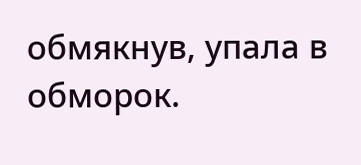обмякнув, упала в обморок.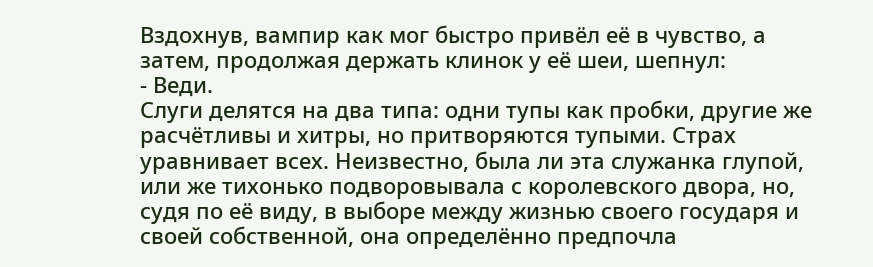Вздохнув, вампир как мог быстро привёл её в чувство, а затем, продолжая держать клинок у её шеи, шепнул:
- Веди.
Слуги делятся на два типа: одни тупы как пробки, другие же расчётливы и хитры, но притворяются тупыми. Страх уравнивает всех. Неизвестно, была ли эта служанка глупой, или же тихонько подворовывала с королевского двора, но, судя по её виду, в выборе между жизнью своего государя и своей собственной, она определённо предпочла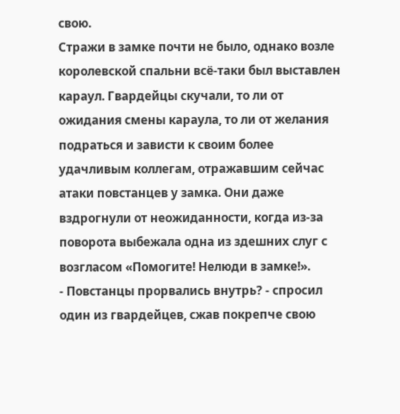свою.
Стражи в замке почти не было, однако возле королевской спальни всё-таки был выставлен караул. Гвардейцы скучали, то ли от ожидания смены караула, то ли от желания подраться и зависти к своим более удачливым коллегам, отражавшим сейчас атаки повстанцев у замка. Они даже вздрогнули от неожиданности, когда из-за поворота выбежала одна из здешних слуг с возгласом «Помогите! Нелюди в замке!».
- Повстанцы прорвались внутрь? - спросил один из гвардейцев, сжав покрепче свою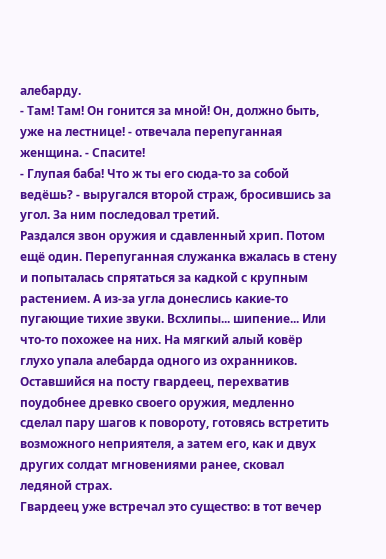алебарду.
- Там! Там! Он гонится за мной! Он, должно быть, уже на лестнице! - отвечала перепуганная женщина. - Спасите!
- Глупая баба! Что ж ты его сюда-то за собой ведёшь? - выругался второй страж, бросившись за угол. За ним последовал третий.
Раздался звон оружия и сдавленный хрип. Потом ещё один. Перепуганная служанка вжалась в стену и попыталась спрятаться за кадкой с крупным растением. А из-за угла донеслись какие-то пугающие тихие звуки. Всхлипы... шипение... Или что-то похожее на них. На мягкий алый ковёр глухо упала алебарда одного из охранников. Оставшийся на посту гвардеец, перехватив поудобнее древко своего оружия, медленно сделал пару шагов к повороту, готовясь встретить возможного неприятеля, а затем его, как и двух других солдат мгновениями ранее, сковал ледяной страх.
Гвардеец уже встречал это существо: в тот вечер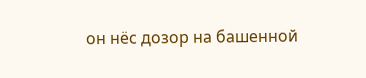он нёс дозор на башенной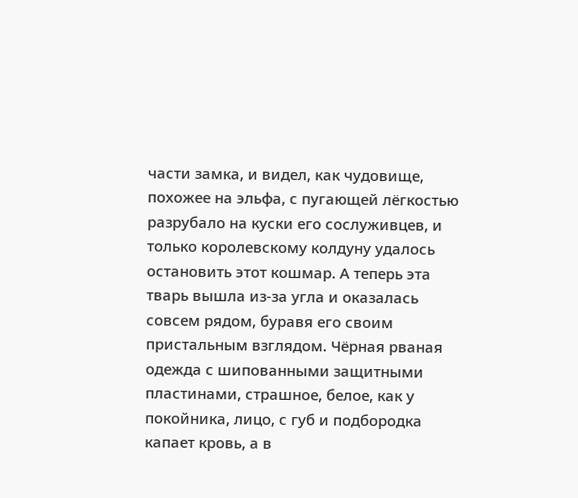части замка, и видел, как чудовище, похожее на эльфа, с пугающей лёгкостью разрубало на куски его сослуживцев, и только королевскому колдуну удалось остановить этот кошмар. А теперь эта тварь вышла из-за угла и оказалась совсем рядом, буравя его своим пристальным взглядом. Чёрная рваная одежда с шипованными защитными пластинами, страшное, белое, как у покойника, лицо, с губ и подбородка капает кровь, а в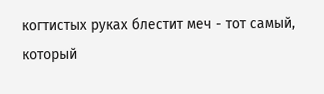когтистых руках блестит меч - тот самый, который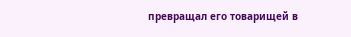превращал его товарищей в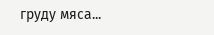груду мяса...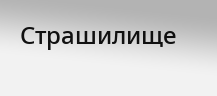Страшилище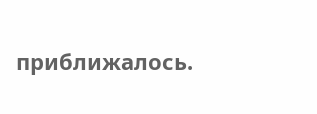приближалось.